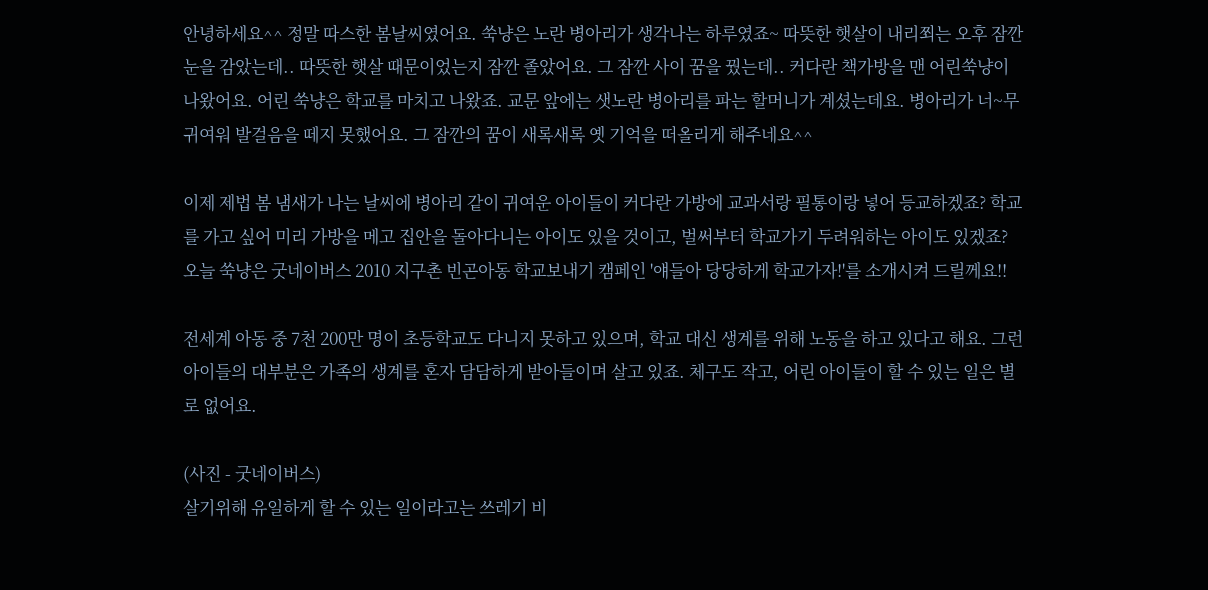안녕하세요^^ 정말 따스한 봄날씨였어요. 쑥냥은 노란 병아리가 생각나는 하루였죠~ 따뜻한 햇살이 내리쬐는 오후 잠깐 눈을 감았는데.. 따뜻한 햇살 때문이었는지 잠깐 졸았어요. 그 잠깐 사이 꿈을 꿨는데.. 커다란 책가방을 맨 어린쑥냥이 나왔어요. 어린 쑥냥은 학교를 마치고 나왔죠. 교문 앞에는 샛노란 병아리를 파는 할머니가 계셨는데요. 병아리가 너~무 귀여워 발걸음을 떼지 못했어요. 그 잠깐의 꿈이 새록새록 옛 기억을 떠올리게 해주네요^^

이제 제법 봄 냄새가 나는 날씨에 병아리 같이 귀여운 아이들이 커다란 가방에 교과서랑 필통이랑 넣어 등교하겠죠? 학교를 가고 싶어 미리 가방을 메고 집안을 돌아다니는 아이도 있을 것이고, 벌써부터 학교가기 두려워하는 아이도 있겠죠? 오늘 쑥냥은 굿네이버스 2010 지구촌 빈곤아동 학교보내기 캠페인 '얘들아 당당하게 학교가자!'를 소개시켜 드릴께요!!

전세계 아동 중 7천 200만 명이 초등학교도 다니지 못하고 있으며, 학교 대신 생계를 위해 노동을 하고 있다고 해요. 그런 아이들의 대부분은 가족의 생계를 혼자 담담하게 받아들이며 살고 있죠. 체구도 작고, 어린 아이들이 할 수 있는 일은 별로 없어요.

(사진 - 굿네이버스)
살기위해 유일하게 할 수 있는 일이라고는 쓰레기 비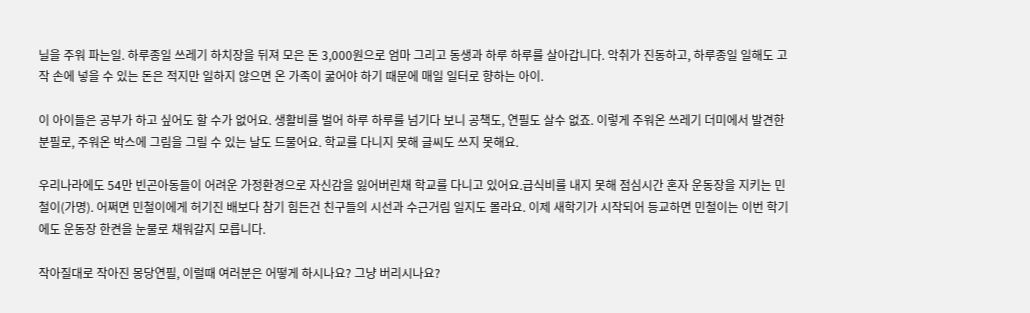닐을 주워 파는일. 하루종일 쓰레기 하치장을 뒤져 모은 돈 3,000원으로 엄마 그리고 동생과 하루 하루를 살아갑니다. 악취가 진동하고, 하루종일 일해도 고작 손에 넣을 수 있는 돈은 적지만 일하지 않으면 온 가족이 굶어야 하기 때문에 매일 일터로 향하는 아이.

이 아이들은 공부가 하고 싶어도 할 수가 없어요. 생활비를 벌어 하루 하루를 넘기다 보니 공책도, 연필도 살수 없죠. 이렇게 주워온 쓰레기 더미에서 발견한 분필로, 주워온 박스에 그림을 그릴 수 있는 날도 드물어요. 학교를 다니지 못해 글씨도 쓰지 못해요.

우리나라에도 54만 빈곤아동들이 어려운 가정환경으로 자신감을 잃어버린채 학교를 다니고 있어요.급식비를 내지 못해 점심시간 혼자 운동장을 지키는 민철이(가명). 어쩌면 민철이에게 허기진 배보다 참기 힘든건 친구들의 시선과 수근거림 일지도 몰라요. 이제 새학기가 시작되어 등교하면 민철이는 이번 학기에도 운동장 한켠을 눈물로 채워갈지 모릅니다.

작아질대로 작아진 몽당연필, 이럴때 여러분은 어떻게 하시나요? 그냥 버리시나요?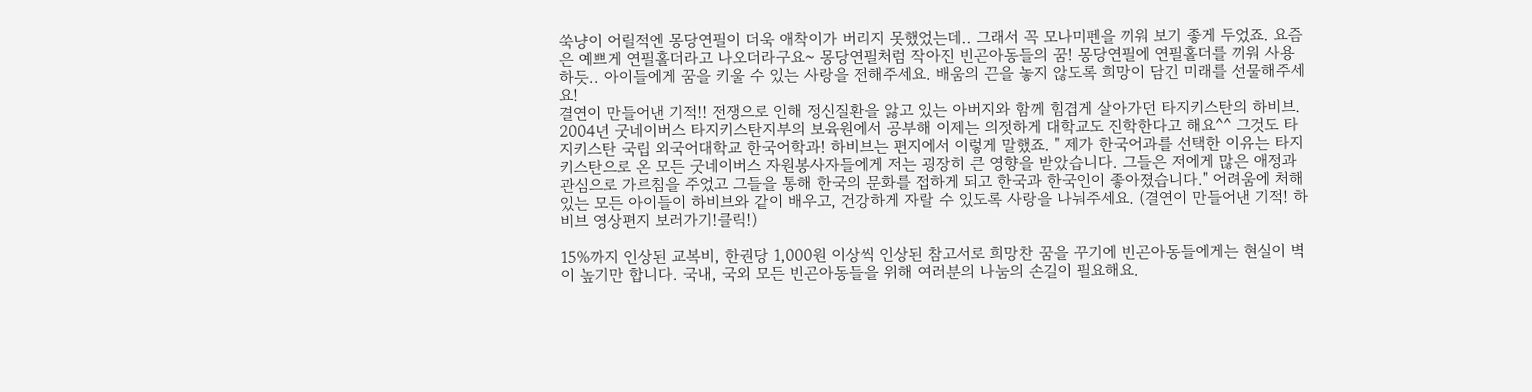쑥냥이 어릴적엔 몽당연필이 더욱 애착이가 버리지 못했었는데.. 그래서 꼭 모나미펜을 끼워 보기 좋게 두었죠. 요즘은 예쁘게 연필홀더라고 나오더라구요~ 몽당연필처럼 작아진 빈곤아동들의 꿈! 몽당연필에 연필홀더를 끼워 사용하듯.. 아이들에게 꿈을 키울 수 있는 사랑을 전해주세요. 배움의 끈을 놓지 않도록 희망이 담긴 미래를 선물해주세요!
결연이 만들어낸 기적!! 전쟁으로 인해 정신질환을 앓고 있는 아버지와 함께 힘겹게 살아가던 타지키스탄의 하비브. 2004년 굿네이버스 타지키스탄지부의 보육원에서 공부해 이제는 의젓하게 대학교도 진학한다고 해요^^ 그것도 타지키스탄 국립 외국어대학교 한국어학과! 하비브는 편지에서 이렇게 말했죠. " 제가 한국어과를 선택한 이유는 타지키스탄으로 온 모든 굿네이버스 자원봉사자들에게 저는 굉장히 큰 영향을 받았습니다. 그들은 저에게 많은 애정과 관심으로 가르침을 주었고 그들을 통해 한국의 문화를 접하게 되고 한국과 한국인이 좋아졌습니다." 어려움에 처해있는 모든 아이들이 하비브와 같이 배우고, 건강하게 자랄 수 있도록 사랑을 나눠주세요. (결연이 만들어낸 기적! 하비브 영상편지 보러가기!클릭!)

15%까지 인상된 교복비, 한권당 1,000원 이상씩 인상된 참고서로 희망찬 꿈을 꾸기에 빈곤아동들에게는 현실이 벽이 높기만 합니다. 국내, 국외 모든 빈곤아동들을 위해 여러분의 나눔의 손길이 필요해요.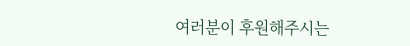여러분이 후원해주시는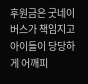후원금은 굿네이버스가 책임지고 아이들이 당당하게 어깨피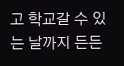고 학교갈 수 있는 날까지 든든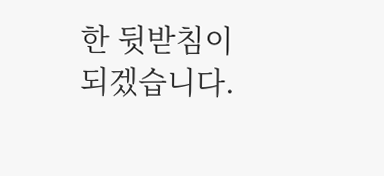한 뒷받침이 되겠습니다.